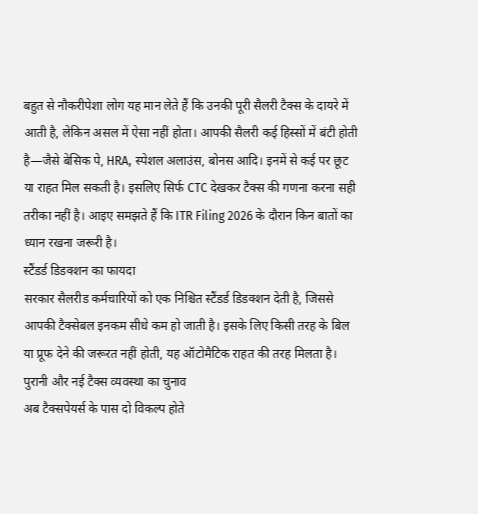बहुत से नौकरीपेशा लोग यह मान लेते हैं कि उनकी पूरी सैलरी टैक्स के दायरे में आती है, लेकिन असल में ऐसा नहीं होता। आपकी सैलरी कई हिस्सों में बंटी होती है—जैसे बेसिक पे, HRA, स्पेशल अलाउंस, बोनस आदि। इनमें से कई पर छूट या राहत मिल सकती है। इसलिए सिर्फ CTC देखकर टैक्स की गणना करना सही तरीका नहीं है। आइए समझते हैं कि ITR Filing 2026 के दौरान किन बातों का ध्यान रखना जरूरी है।
स्टैंडर्ड डिडक्शन का फायदा
सरकार सैलरीड कर्मचारियों को एक निश्चित स्टैंडर्ड डिडक्शन देती है, जिससे आपकी टैक्सेबल इनकम सीधे कम हो जाती है। इसके लिए किसी तरह के बिल या प्रूफ देने की जरूरत नहीं होती, यह ऑटोमैटिक राहत की तरह मिलता है।
पुरानी और नई टैक्स व्यवस्था का चुनाव
अब टैक्सपेयर्स के पास दो विकल्प होते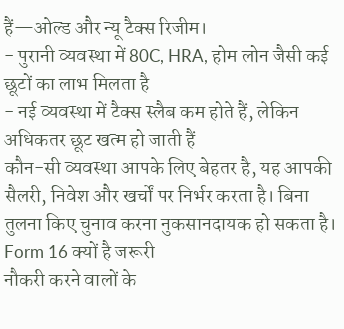हैं—ओल्ड और न्यू टैक्स रिजीम।
- पुरानी व्यवस्था में 80C, HRA, होम लोन जैसी कई छूटों का लाभ मिलता है
- नई व्यवस्था में टैक्स स्लैब कम होते हैं, लेकिन अधिकतर छूट खत्म हो जाती हैं
कौन-सी व्यवस्था आपके लिए बेहतर है, यह आपकी सैलरी, निवेश और खर्चों पर निर्भर करता है। बिना तुलना किए चुनाव करना नुकसानदायक हो सकता है।
Form 16 क्यों है जरूरी
नौकरी करने वालों के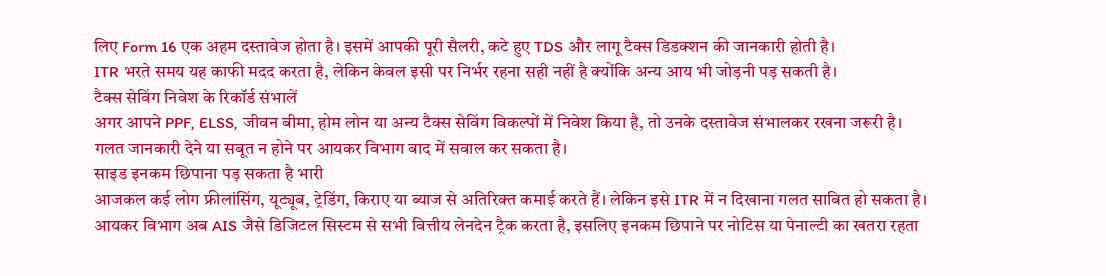लिए Form 16 एक अहम दस्तावेज होता है। इसमें आपकी पूरी सैलरी, कटे हुए TDS और लागू टैक्स डिडक्शन की जानकारी होती है।
ITR भरते समय यह काफी मदद करता है, लेकिन केवल इसी पर निर्भर रहना सही नहीं है क्योंकि अन्य आय भी जोड़नी पड़ सकती है।
टैक्स सेविंग निवेश के रिकॉर्ड संभालें
अगर आपने PPF, ELSS, जीवन बीमा, होम लोन या अन्य टैक्स सेविंग विकल्पों में निवेश किया है, तो उनके दस्तावेज संभालकर रखना जरूरी है।
गलत जानकारी देने या सबूत न होने पर आयकर विभाग बाद में सवाल कर सकता है।
साइड इनकम छिपाना पड़ सकता है भारी
आजकल कई लोग फ्रीलांसिंग, यूट्यूब, ट्रेडिंग, किराए या ब्याज से अतिरिक्त कमाई करते हैं। लेकिन इसे ITR में न दिखाना गलत साबित हो सकता है।
आयकर विभाग अब AIS जैसे डिजिटल सिस्टम से सभी वित्तीय लेनदेन ट्रैक करता है, इसलिए इनकम छिपाने पर नोटिस या पेनाल्टी का खतरा रहता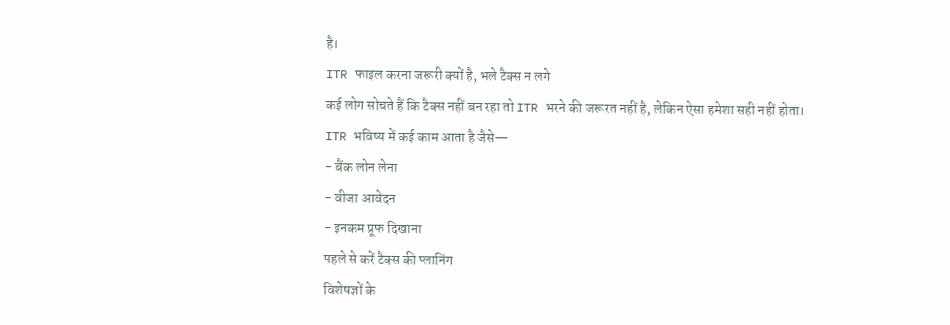है।
ITR फाइल करना जरूरी क्यों है, भले टैक्स न लगे
कई लोग सोचते हैं कि टैक्स नहीं बन रहा तो ITR भरने की जरूरत नहीं है, लेकिन ऐसा हमेशा सही नहीं होता।
ITR भविष्य में कई काम आता है जैसे—
- बैंक लोन लेना
- वीजा आवेदन
- इनकम प्रूफ दिखाना
पहले से करें टैक्स की प्लानिंग
विशेषज्ञों के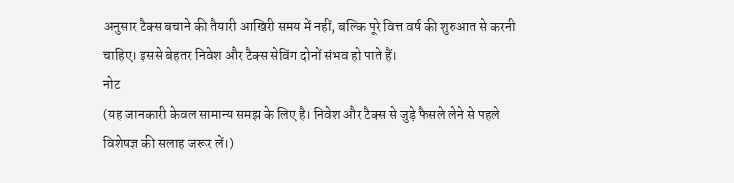अनुसार टैक्स बचाने की तैयारी आखिरी समय में नहीं, बल्कि पूरे वित्त वर्ष की शुरुआत से करनी चाहिए। इससे बेहतर निवेश और टैक्स सेविंग दोनों संभव हो पाते हैं।
नोट
(यह जानकारी केवल सामान्य समझ के लिए है। निवेश और टैक्स से जुड़े फैसले लेने से पहले विशेषज्ञ की सलाह जरूर लें।)